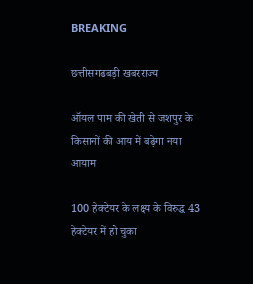BREAKING

छत्तीसगढबड़ी खबरराज्य

ऑयल पाम की खेती से जशपुर के किसानों की आय में बढ़ेगा नया आयाम

100 हेक्टेयर के लक्ष्य के विरुद्ध 43 हेक्टेयर में हो चुका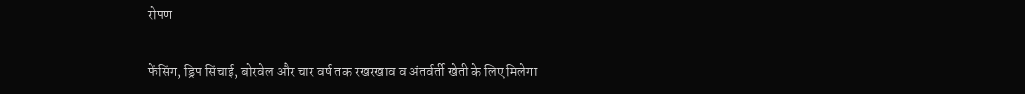रोपण

फेंसिंग, ड्रिप सिंचाई, बोरवेल और चार वर्ष तक रखरखाव व अंतर्वर्ती खेती के लिए मिलेगा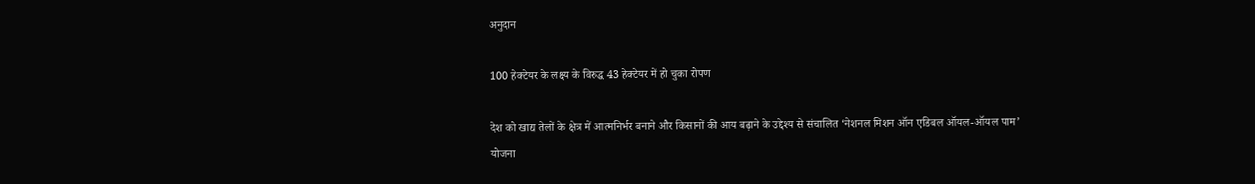अनुदान

100 हेक्टेयर के लक्ष्य के विरुद्ध 43 हेक्टेयर में हो चुका रोपण

देश को खाद्य तेलों के क्षेत्र में आत्मनिर्भर बनाने और किसानों की आय बढ़ाने के उद्देश्य से संचालित ‘नेशनल मिशन ऑन एडिबल ऑयल-ऑयल पाम’ योजना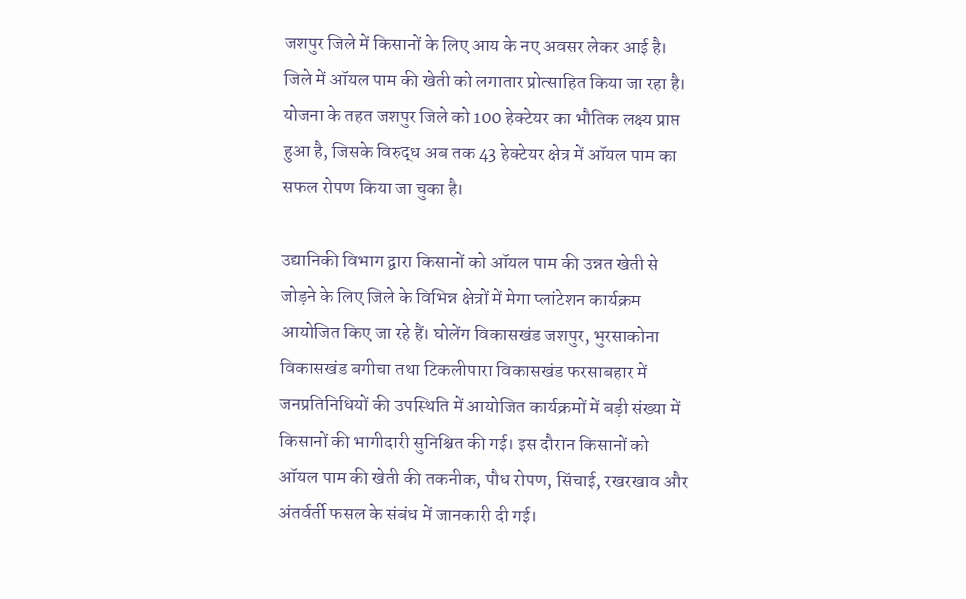जशपुर जिले में किसानों के लिए आय के नए अवसर लेकर आई है। जिले में ऑयल पाम की खेती को लगातार प्रोत्साहित किया जा रहा है। योजना के तहत जशपुर जिले को 100 हेक्टेयर का भौतिक लक्ष्य प्राप्त हुआ है, जिसके विरुद्ध अब तक 43 हेक्टेयर क्षेत्र में ऑयल पाम का सफल रोपण किया जा चुका है।

उद्यानिकी विभाग द्वारा किसानों को ऑयल पाम की उन्नत खेती से जोड़ने के लिए जिले के विभिन्न क्षेत्रों में मेगा प्लांटेशन कार्यक्रम आयोजित किए जा रहे हैं। घोलेंग विकासखंड जशपुर, भुरसाकोना विकासखंड बगीचा तथा टिकलीपारा विकासखंड फरसाबहार में जनप्रतिनिधियों की उपस्थिति में आयोजित कार्यक्रमों में बड़ी संख्या में किसानों की भागीदारी सुनिश्चित की गई। इस दौरान किसानों को ऑयल पाम की खेती की तकनीक, पौध रोपण, सिंचाई, रखरखाव और अंतर्वर्ती फसल के संबंध में जानकारी दी गई।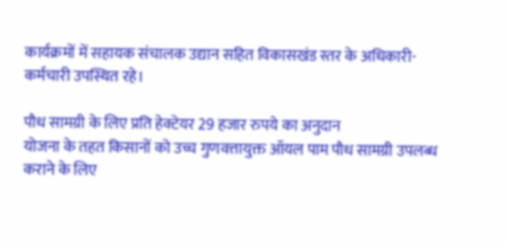कार्यक्रमों में सहायक संचालक उद्यान सहित विकासखंड स्तर के अधिकारी-कर्मचारी उपस्थित रहे।

पौध सामग्री के लिए प्रति हेक्टेयर 29 हजार रुपये का अनुदान
योजना के तहत किसानों को उच्च गुणवत्तायुक्त ऑयल पाम पौध सामग्री उपलब्ध कराने के लिए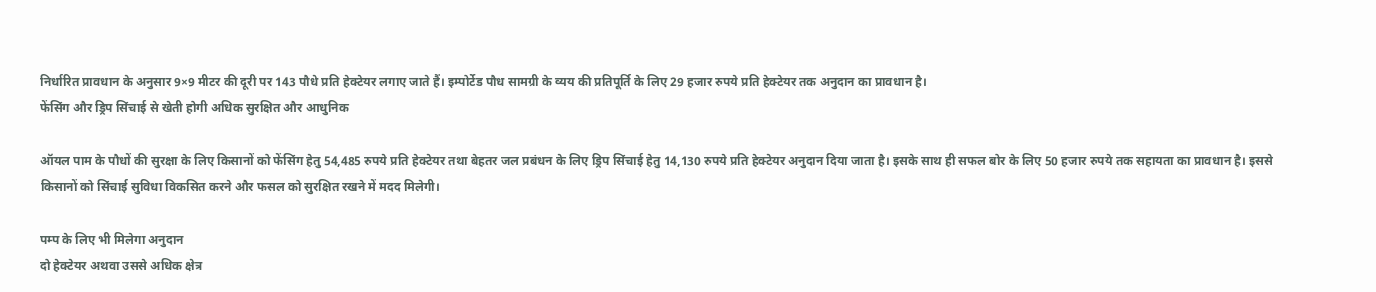निर्धारित प्रावधान के अनुसार 9×9 मीटर की दूरी पर 143 पौधे प्रति हेक्टेयर लगाए जाते हैं। इम्पोर्टेड पौध सामग्री के व्यय की प्रतिपूर्ति के लिए 29 हजार रुपये प्रति हेक्टेयर तक अनुदान का प्रावधान है।
फेंसिंग और ड्रिप सिंचाई से खेती होगी अधिक सुरक्षित और आधुनिक

ऑयल पाम के पौधों की सुरक्षा के लिए किसानों को फेंसिंग हेतु 54,485 रुपये प्रति हेक्टेयर तथा बेहतर जल प्रबंधन के लिए ड्रिप सिंचाई हेतु 14,130 रुपये प्रति हेक्टेयर अनुदान दिया जाता है। इसके साथ ही सफल बोर के लिए 50 हजार रुपये तक सहायता का प्रावधान है। इससे किसानों को सिंचाई सुविधा विकसित करने और फसल को सुरक्षित रखने में मदद मिलेगी।

पम्प के लिए भी मिलेगा अनुदान
दो हेक्टेयर अथवा उससे अधिक क्षेत्र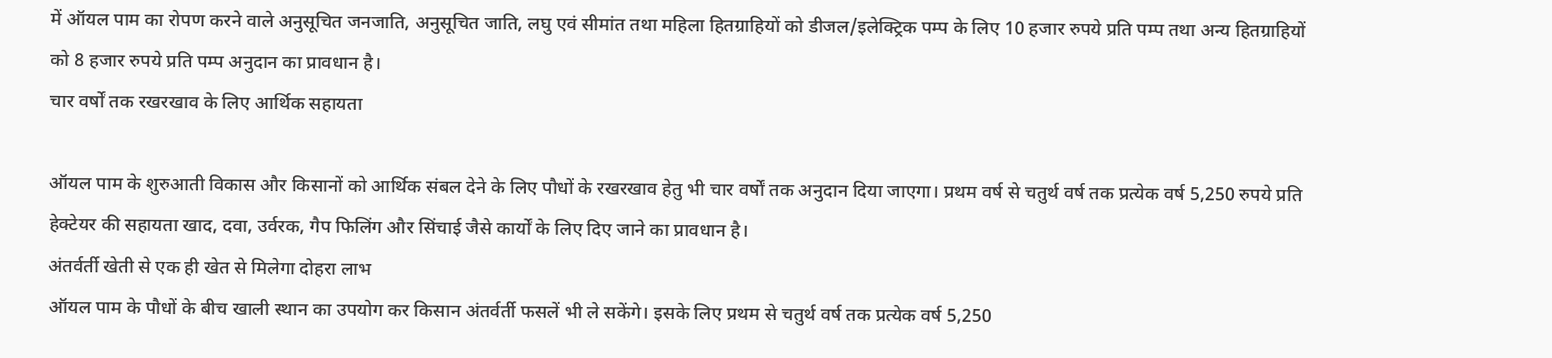में ऑयल पाम का रोपण करने वाले अनुसूचित जनजाति, अनुसूचित जाति, लघु एवं सीमांत तथा महिला हितग्राहियों को डीजल/इलेक्ट्रिक पम्प के लिए 10 हजार रुपये प्रति पम्प तथा अन्य हितग्राहियों को 8 हजार रुपये प्रति पम्प अनुदान का प्रावधान है।
चार वर्षों तक रखरखाव के लिए आर्थिक सहायता

ऑयल पाम के शुरुआती विकास और किसानों को आर्थिक संबल देने के लिए पौधों के रखरखाव हेतु भी चार वर्षों तक अनुदान दिया जाएगा। प्रथम वर्ष से चतुर्थ वर्ष तक प्रत्येक वर्ष 5,250 रुपये प्रति हेक्टेयर की सहायता खाद, दवा, उर्वरक, गैप फिलिंग और सिंचाई जैसे कार्यों के लिए दिए जाने का प्रावधान है।
अंतर्वर्ती खेती से एक ही खेत से मिलेगा दोहरा लाभ
ऑयल पाम के पौधों के बीच खाली स्थान का उपयोग कर किसान अंतर्वर्ती फसलें भी ले सकेंगे। इसके लिए प्रथम से चतुर्थ वर्ष तक प्रत्येक वर्ष 5,250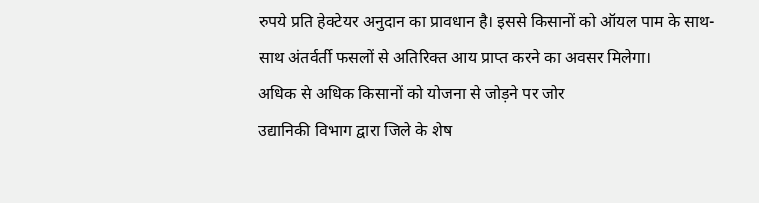रुपये प्रति हेक्टेयर अनुदान का प्रावधान है। इससे किसानों को ऑयल पाम के साथ-साथ अंतर्वर्ती फसलों से अतिरिक्त आय प्राप्त करने का अवसर मिलेगा।
अधिक से अधिक किसानों को योजना से जोड़ने पर जोर
उद्यानिकी विभाग द्वारा जिले के शेष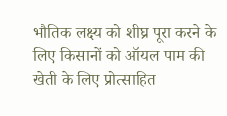भौतिक लक्ष्य को शीघ्र पूरा करने के लिए किसानों को ऑयल पाम की खेती के लिए प्रोत्साहित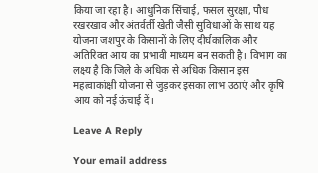किया जा रहा है। आधुनिक सिंचाई, फसल सुरक्षा, पौध रखरखाव और अंतर्वर्ती खेती जैसी सुविधाओं के साथ यह योजना जशपुर के किसानों के लिए दीर्घकालिक और अतिरिक्त आय का प्रभावी माध्यम बन सकती है। विभाग का लक्ष्य है कि जिले के अधिक से अधिक किसान इस महत्वाकांक्षी योजना से जुड़कर इसका लाभ उठाएं और कृषि आय को नई ऊंचाई दें।

Leave A Reply

Your email address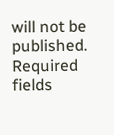will not be published. Required fields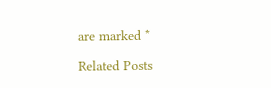are marked *

Related Posts